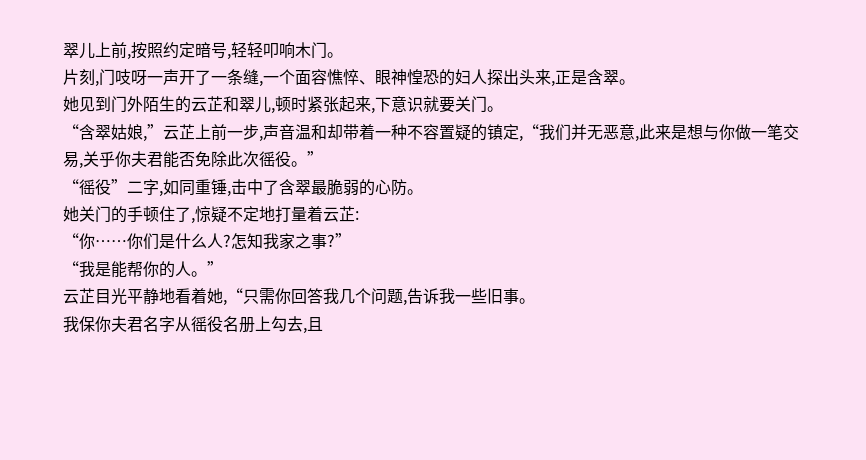翠儿上前,按照约定暗号,轻轻叩响木门。
片刻,门吱呀一声开了一条缝,一个面容憔悴、眼神惶恐的妇人探出头来,正是含翠。
她见到门外陌生的云芷和翠儿,顿时紧张起来,下意识就要关门。
“含翠姑娘,”云芷上前一步,声音温和却带着一种不容置疑的镇定,“我们并无恶意,此来是想与你做一笔交易,关乎你夫君能否免除此次徭役。”
“徭役”二字,如同重锤,击中了含翠最脆弱的心防。
她关门的手顿住了,惊疑不定地打量着云芷:
“你……你们是什么人?怎知我家之事?”
“我是能帮你的人。”
云芷目光平静地看着她,“只需你回答我几个问题,告诉我一些旧事。
我保你夫君名字从徭役名册上勾去,且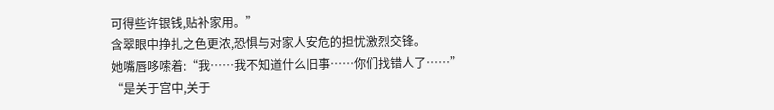可得些许银钱,贴补家用。”
含翠眼中挣扎之色更浓,恐惧与对家人安危的担忧激烈交锋。
她嘴唇哆嗦着:“我……我不知道什么旧事……你们找错人了……”
“是关于宫中,关于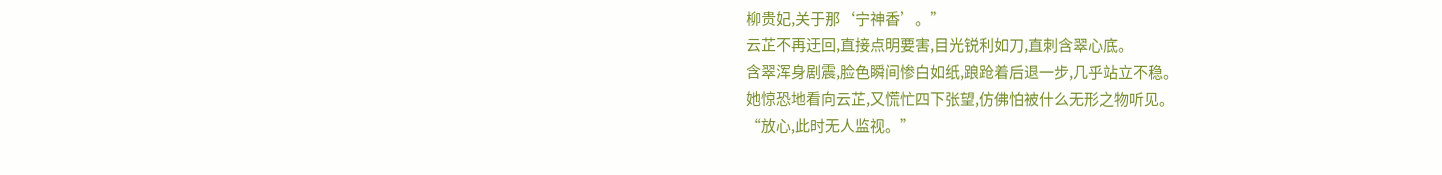柳贵妃,关于那‘宁神香’。”
云芷不再迂回,直接点明要害,目光锐利如刀,直刺含翠心底。
含翠浑身剧震,脸色瞬间惨白如纸,踉跄着后退一步,几乎站立不稳。
她惊恐地看向云芷,又慌忙四下张望,仿佛怕被什么无形之物听见。
“放心,此时无人监视。”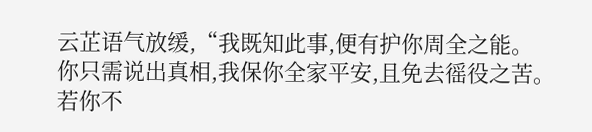云芷语气放缓,“我既知此事,便有护你周全之能。
你只需说出真相,我保你全家平安,且免去徭役之苦。
若你不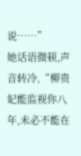说……”
她话语微顿,声音转冷,“柳贵妃能监视你八年,未必不能在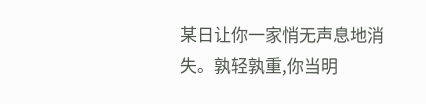某日让你一家悄无声息地消失。孰轻孰重,你当明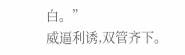白。”
威逼利诱,双管齐下。